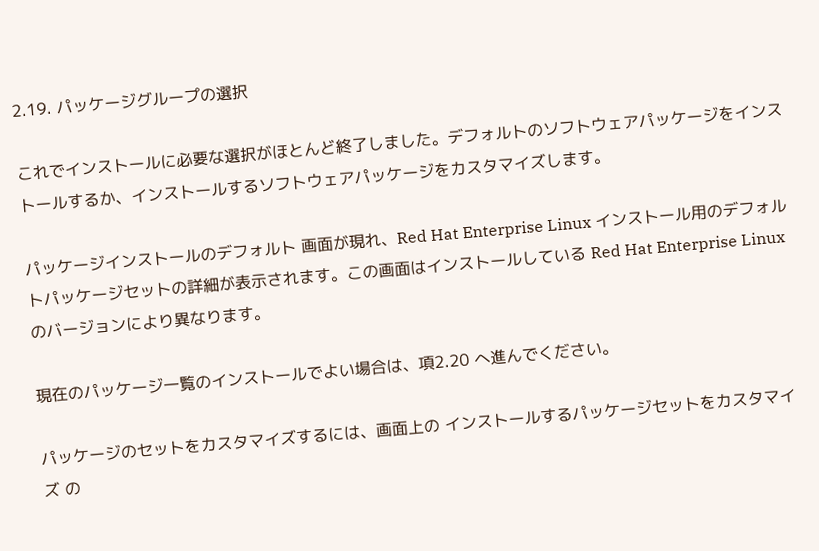2.19. パッケージグループの選択

これでインストールに必要な選択がほとんど終了しました。デフォルトのソフトウェアパッケージをインストールするか、インストールするソフトウェアパッケージをカスタマイズします。

パッケージインストールのデフォルト 画面が現れ、Red Hat Enterprise Linux インストール用のデフォルトパッケージセットの詳細が表示されます。この画面はインストールしている Red Hat Enterprise Linux のバージョンにより異なります。

現在のパッケージ一覧のインストールでよい場合は、項2.20 へ進んでください。

パッケージのセットをカスタマイズするには、画面上の インストールするパッケージセットをカスタマイズ の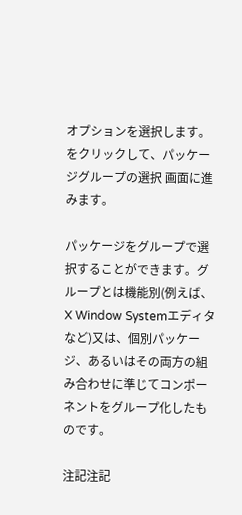オプションを選択します。 をクリックして、パッケージグループの選択 画面に進みます。

パッケージをグループで選択することができます。グループとは機能別(例えば、X Window Systemエディタ など)又は、個別パッケージ、あるいはその両方の組み合わせに準じてコンポーネントをグループ化したものです。

注記注記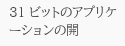31 ビットのアプリケーションの開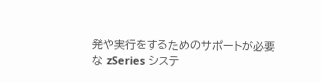発や実行をするためのサポートが必要な zSeries システ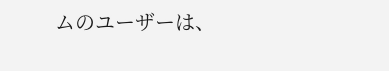ムのユーザーは、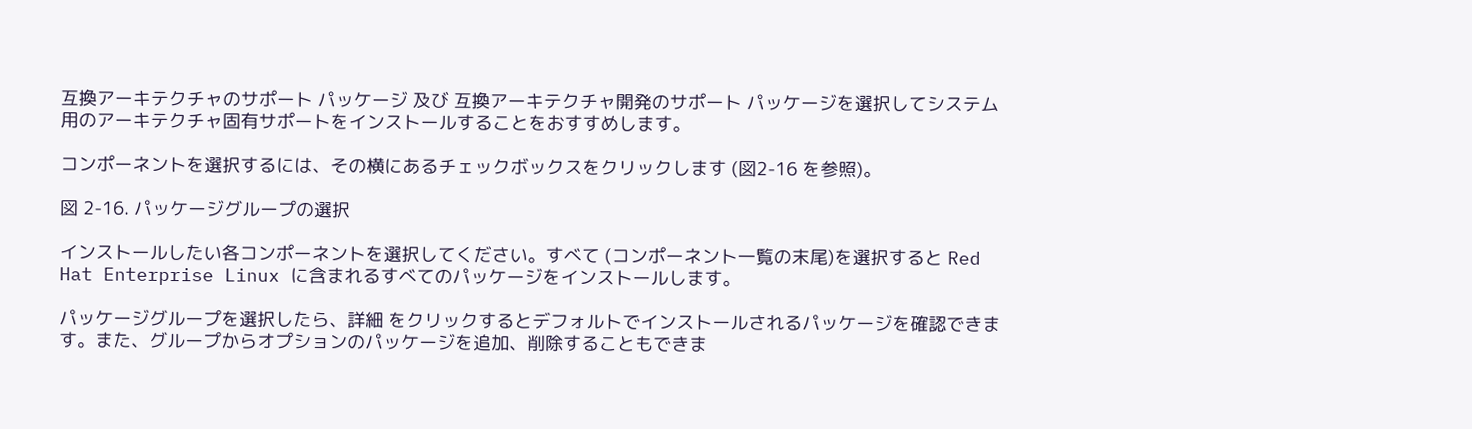互換アーキテクチャのサポート パッケージ 及び 互換アーキテクチャ開発のサポート パッケージを選択してシステム用のアーキテクチャ固有サポートをインストールすることをおすすめします。

コンポーネントを選択するには、その横にあるチェックボックスをクリックします (図2-16 を参照)。

図 2-16. パッケージグループの選択

インストールしたい各コンポーネントを選択してください。すべて (コンポーネント一覧の末尾)を選択すると Red Hat Enterprise Linux に含まれるすべてのパッケージをインストールします。

パッケージグループを選択したら、詳細 をクリックするとデフォルトでインストールされるパッケージを確認できます。また、グループからオプションのパッケージを追加、削除することもできま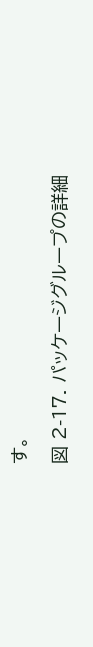す。

図 2-17. パッケージグループの詳細